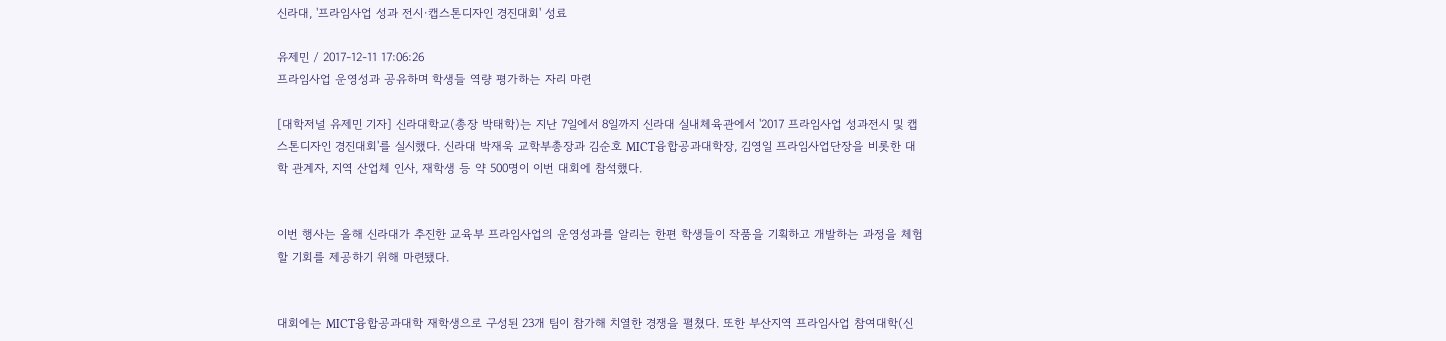신라대, '프라임사업 성과 전시·캡스톤디자인 경진대회' 성료

유제민 / 2017-12-11 17:06:26
프라임사업 운영성과 공유하며 학생들 역량 평가하는 자리 마련

[대학저널 유제민 기자] 신라대학교(총장 박태학)는 지난 7일에서 8일까지 신라대 실내체육관에서 '2017 프라임사업 성과전시 및 캡스톤디자인 경진대회'를 실시했다. 신라대 박재욱 교학부총장과 김순호 MICT융합공과대학장, 김영일 프라임사업단장을 비롯한 대학 관계자, 지역 산업체 인사, 재학생 등 약 500명이 이번 대회에 참석했다.


이번 행사는 올해 신라대가 추진한 교육부 프라임사업의 운영성과를 알리는 한편 학생들이 작품을 기획하고 개발하는 과정을 체험할 기회를 제공하기 위해 마련됐다.


대회에는 MICT융합공과대학 재학생으로 구성된 23개 팀이 참가해 치열한 경쟁을 펼쳤다. 또한 부산지역 프라임사업 참여대학(신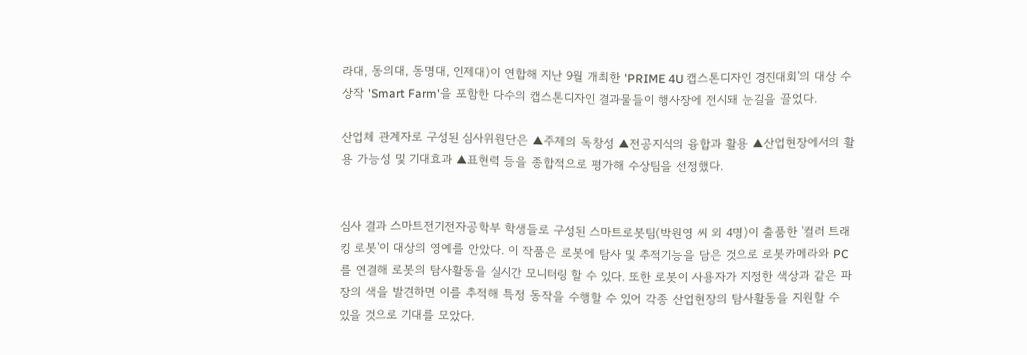라대, 동의대, 동명대, 인제대)이 연합해 지난 9월 개최한 'PRIME 4U 캡스톤디자인 경진대회'의 대상 수상작 'Smart Farm'을 포함한 다수의 캡스톤디자인 결과물들이 행사장에 전시돼 눈길을 끌었다.

산업체 관계자로 구성된 심사위원단은 ▲주제의 독창성 ▲전공지식의 융합과 활용 ▲산업현장에서의 활용 가능성 및 기대효과 ▲표현력 등을 종합적으로 평가해 수상팀을 선정했다.


심사 결과 스마트전기전자공학부 학생들로 구성된 스마트로봇팀(박원영 씨 외 4명)이 출품한 '컬러 트래킹 로봇'이 대상의 영예를 안았다. 이 작품은 로봇에 탐사 및 추적기능을 담은 것으로 로봇카메라와 PC를 연결해 로봇의 탐사활동을 실시간 모니터링 할 수 있다. 또한 로봇이 사용자가 지정한 색상과 같은 파장의 색을 발견하면 이를 추적해 특정 동작을 수행할 수 있어 각종 산업현장의 탐사활동을 지원할 수 있을 것으로 기대를 모았다.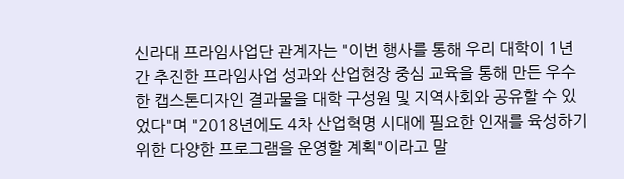신라대 프라임사업단 관계자는 "이번 행사를 통해 우리 대학이 1년 간 추진한 프라임사업 성과와 산업현장 중심 교육을 통해 만든 우수한 캡스톤디자인 결과물을 대학 구성원 및 지역사회와 공유할 수 있었다"며 "2018년에도 4차 산업혁명 시대에 필요한 인재를 육성하기 위한 다양한 프로그램을 운영할 계획"이라고 말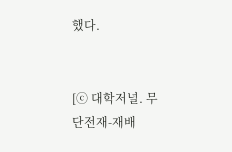했다.


[ⓒ 대학저널. 무단전재-재배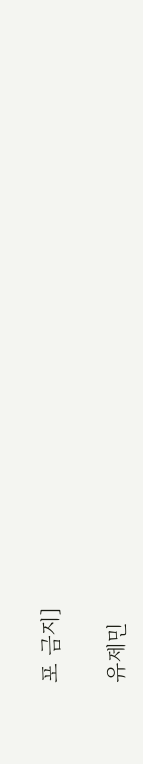포 금지]

유제민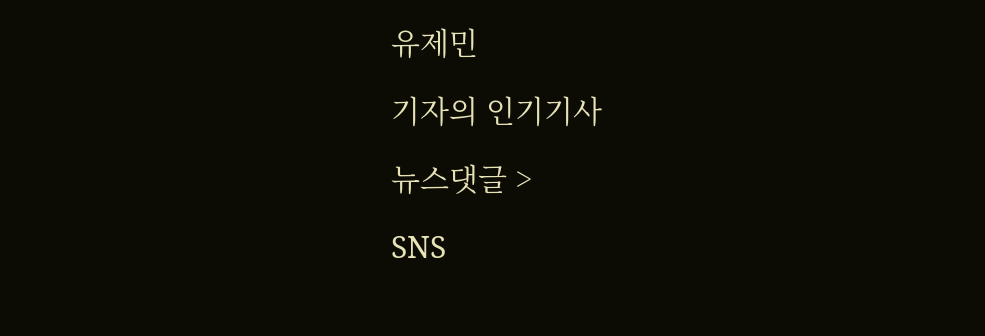유제민

기자의 인기기사

뉴스댓글 >

SNS